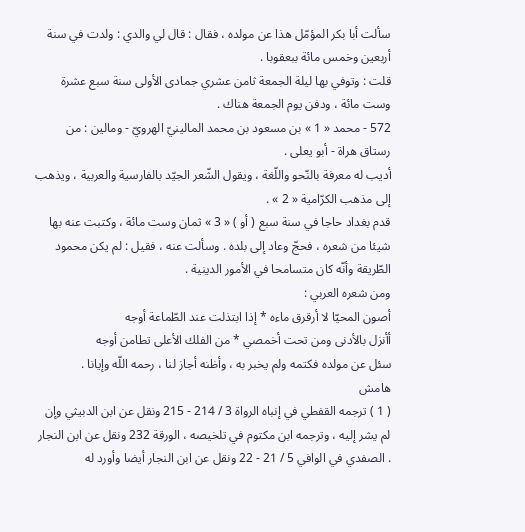سألت أبا بكر المؤمّل هذا عن مولده ، فقال : قال لي والدي : ولدت في سنة أربعين وخمس مائة ببعقوبا .
قلت : وتوفي بها ليلة الجمعة ثامن عشري جمادى الأولى سنة سبع عشرة وست مائة ، ودفن يوم الجمعة هناك .
572 - محمد « 1 » بن مسعود بن محمد المالينيّ الهرويّ - ومالين : من رستاق هراة - أبو يعلى .
أديب له معرفة بالنّحو واللّغة ، ويقول الشّعر الجيّد بالفارسية والعربية ، ويذهب إلى مذهب الكرّامية « 2 » .
قدم بغداد حاجا في سنة سبع ( أو ) « 3 » ثمان وست مائة ، وكتبت عنه بها شيئا من شعره ، فحجّ وعاد إلى بلده . وسألت عنه ، فقيل : لم يكن محمود الطّريقة وأنّه كان متسامحا في الأمور الدينية .
ومن شعره العربي :
أصون المحيّا لا أرقرق ماءه * إذا ابتذلت عند الطّماعة أوجه
أأنزل بالأدنى ومن تحت أخمصي * من الفلك الأعلى تطامن أوجه
سئل عن مولده فكتمه ولم يخبر به ، وأظنه أجاز لنا ، رحمه اللّه وإيانا .
هامش
( 1 ) ترجمه القفطي في إنباه الرواة 3 / 214 - 215 ونقل عن ابن الدبيثي وإن لم يشر إليه ، وترجمه ابن مكتوم في تلخيصه ، الورقة 232 ونقل عن ابن النجار . الصفدي في الوافي 5 / 21 - 22 ونقل عن ابن النجار أيضا وأورد له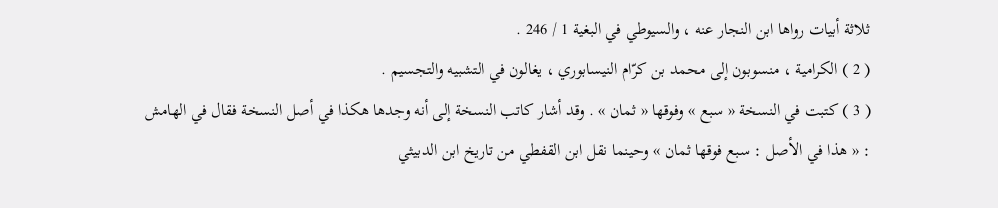ثلاثة أبيات رواها ابن النجار عنه ، والسيوطي في البغية 1 / 246 .
( 2 ) الكرامية ، منسوبون إلى محمد بن كرّام النيسابوري ، يغالون في التشبيه والتجسيم .
( 3 ) كتبت في النسخة « سبع » وفوقها « ثمان » . وقد أشار كاتب النسخة إلى أنه وجدها هكذا في أصل النسخة فقال في الهامش : « هذا في الأصل : سبع فوقها ثمان » وحينما نقل ابن القفطي من تاريخ ابن الدبيثي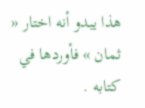هذا يبدو أنه اختار « ثمان » فأوردها في كتابه .